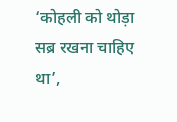‘कोहली को थोड़ा सब्र रखना चाहिए था’,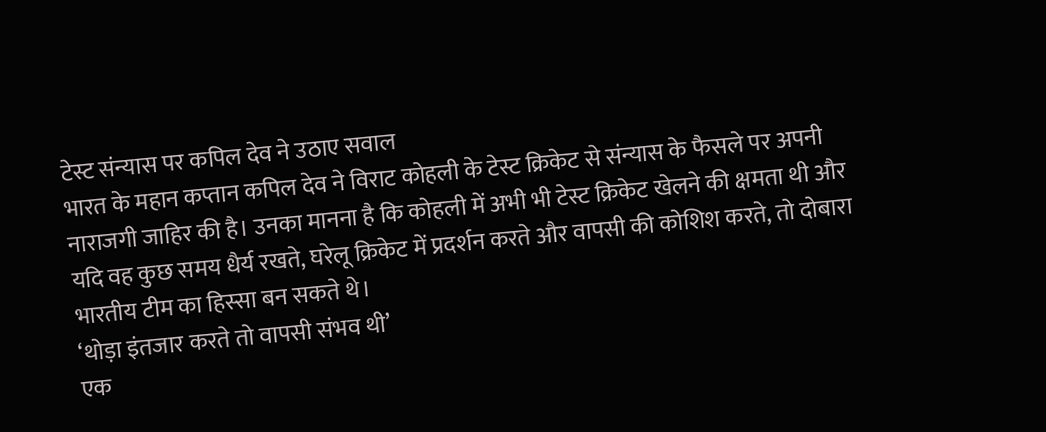टेस्ट संन्यास पर कपिल देव ने उठाए सवाल
भारत के महान कप्तान कपिल देव ने विराट कोहली के टेस्ट क्रिकेट से संन्यास के फैसले पर अपनी नाराजगी जाहिर की है। उनका मानना है कि कोहली में अभी भी टेस्ट क्रिकेट खेलने की क्षमता थी और यदि वह कुछ समय धैर्य रखते, घरेलू क्रिकेट में प्रदर्शन करते और वापसी की कोशिश करते, तो दोबारा भारतीय टीम का हिस्सा बन सकते थे।
‘थोड़ा इंतजार करते तो वापसी संभव थी’
एक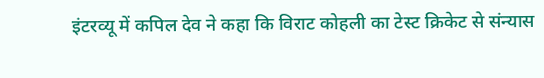इंटरव्यू में कपिल देव ने कहा कि विराट कोहली का टेस्ट क्रिकेट से संन्यास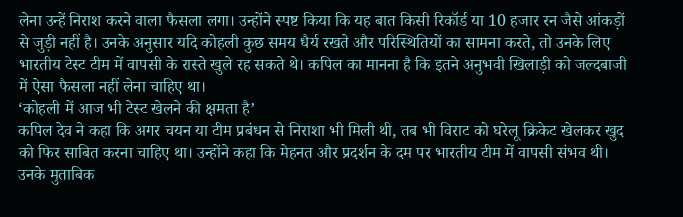लेना उन्हें निराश करने वाला फैसला लगा। उन्होंने स्पष्ट किया कि यह बात किसी रिकॉर्ड या 10 हजार रन जैसे आंकड़ों से जुड़ी नहीं है। उनके अनुसार यदि कोहली कुछ समय धैर्य रखते और परिस्थितियों का सामना करते, तो उनके लिए भारतीय टेस्ट टीम में वापसी के रास्ते खुले रह सकते थे। कपिल का मानना है कि इतने अनुभवी खिलाड़ी को जल्दबाजी में ऐसा फैसला नहीं लेना चाहिए था।
‘कोहली में आज भी टेस्ट खेलने की क्षमता है’
कपिल देव ने कहा कि अगर चयन या टीम प्रबंधन से निराशा भी मिली थी, तब भी विराट को घरेलू क्रिकेट खेलकर खुद को फिर साबित करना चाहिए था। उन्होंने कहा कि मेहनत और प्रदर्शन के दम पर भारतीय टीम में वापसी संभव थी। उनके मुताबिक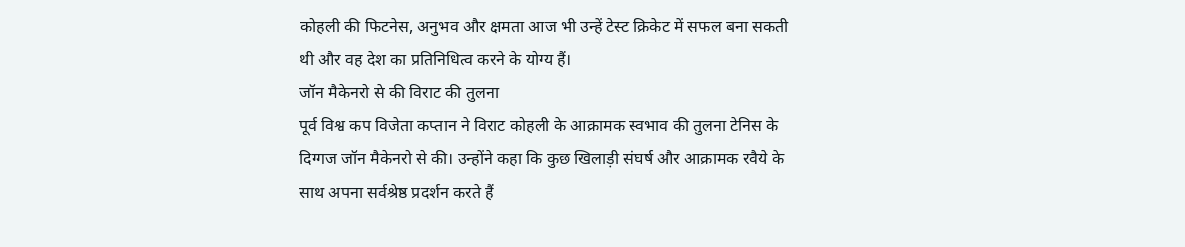कोहली की फिटनेस, अनुभव और क्षमता आज भी उन्हें टेस्ट क्रिकेट में सफल बना सकती थी और वह देश का प्रतिनिधित्व करने के योग्य हैं।
जॉन मैकेनरो से की विराट की तुलना
पूर्व विश्व कप विजेता कप्तान ने विराट कोहली के आक्रामक स्वभाव की तुलना टेनिस के दिग्गज जॉन मैकेनरो से की। उन्होंने कहा कि कुछ खिलाड़ी संघर्ष और आक्रामक रवैये के साथ अपना सर्वश्रेष्ठ प्रदर्शन करते हैं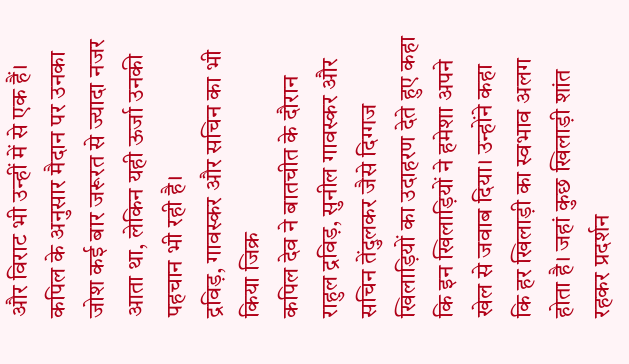और विराट भी उन्हीं में से एक हैं। कपिल के अनुसार मैदान पर उनका जोश कई बार जरूरत से ज्यादा नजर आता था, लेकिन यही ऊर्जा उनकी पहचान भी रही है।
द्रविड़, गावस्कर और सचिन का भी किया जिक्र
कपिल देव ने बातचीत के दौरान राहुल द्रविड़, सुनील गावस्कर और सचिन तेंदुलकर जैसे दिग्गज खिलाड़ियों का उदाहरण देते हुए कहा कि इन खिलाड़ियों ने हमेशा अपने खेल से जवाब दिया। उन्होंने कहा कि हर खिलाड़ी का स्वभाव अलग होता है। जहां कुछ खिलाड़ी शांत रहकर प्रदर्शन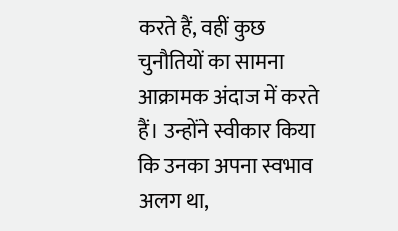करते हैं, वहीं कुछ चुनौतियों का सामना आक्रामक अंदाज में करते हैं। उन्होंने स्वीकार किया कि उनका अपना स्वभाव अलग था,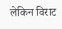लेकिन विराट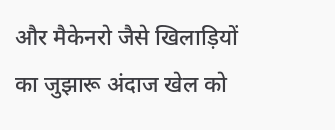और मैकेनरो जैसे खिलाड़ियों का जुझारू अंदाज खेल को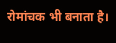रोमांचक भी बनाता है।